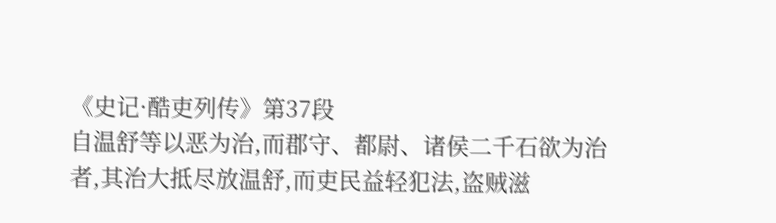《史记·酷吏列传》第37段
自温舒等以恶为治,而郡守、都尉、诸侯二千石欲为治者,其治大抵尽放温舒,而吏民益轻犯法,盗贼滋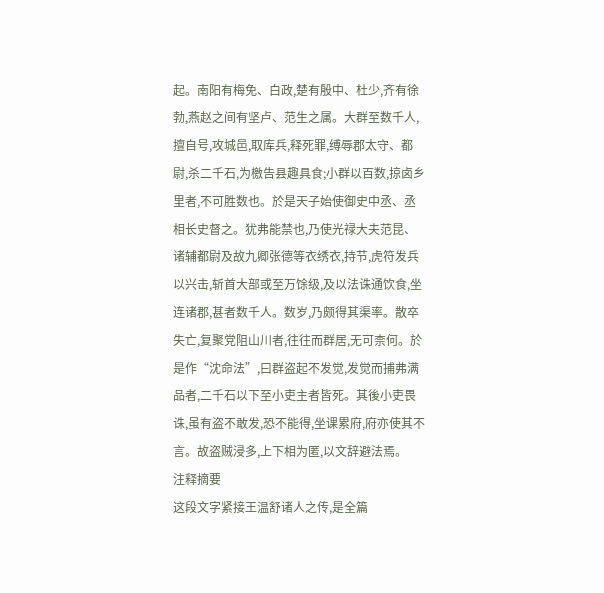起。南阳有梅免、白政,楚有殷中、杜少,齐有徐勃,燕赵之间有坚卢、范生之属。大群至数千人,擅自号,攻城邑,取库兵,释死罪,缚辱郡太守、都尉,杀二千石,为檄告县趣具食;小群以百数,掠卤乡里者,不可胜数也。於是天子始使御史中丞、丞相长史督之。犹弗能禁也,乃使光禄大夫范昆、诸辅都尉及故九卿张德等衣绣衣,持节,虎符发兵以兴击,斩首大部或至万馀级,及以法诛通饮食,坐连诸郡,甚者数千人。数岁,乃颇得其渠率。散卒失亡,复聚党阻山川者,往往而群居,无可柰何。於是作“沈命法”,曰群盗起不发觉,发觉而捕弗满品者,二千石以下至小吏主者皆死。其後小吏畏诛,虽有盗不敢发,恐不能得,坐课累府,府亦使其不言。故盗贼浸多,上下相为匿,以文辞避法焉。
注释摘要
这段文字紧接王温舒诸人之传,是全篇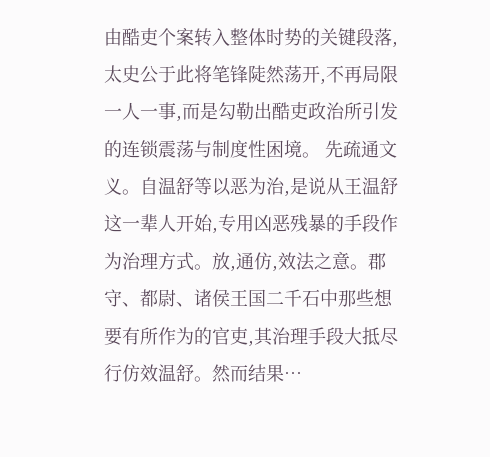由酷吏个案转入整体时势的关键段落,太史公于此将笔锋陡然荡开,不再局限一人一事,而是勾勒出酷吏政治所引发的连锁震荡与制度性困境。 先疏通文义。自温舒等以恶为治,是说从王温舒这一辈人开始,专用凶恶残暴的手段作为治理方式。放,通仿,效法之意。郡守、都尉、诸侯王国二千石中那些想要有所作为的官吏,其治理手段大抵尽行仿效温舒。然而结果…